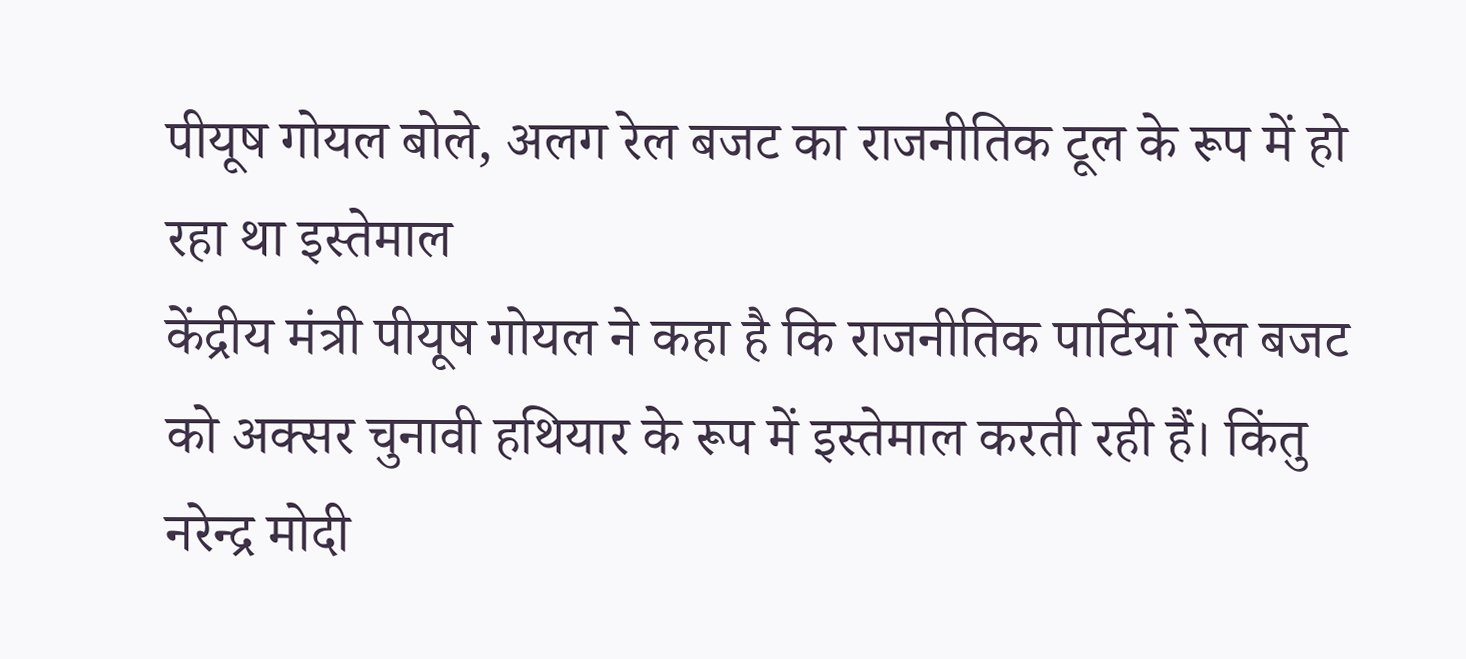पीयूष गोयल बोले, अलग रेल बजट का राजनीतिक टूल के रूप में हो रहा था इस्तेमाल
केंद्रीय मंत्री पीयूष गोयल ने कहा है कि राजनीतिक पार्टियां रेल बजट को अक्सर चुनावी हथियार के रूप में इस्तेमाल करती रही हैं। किंतु नरेन्द्र मोदी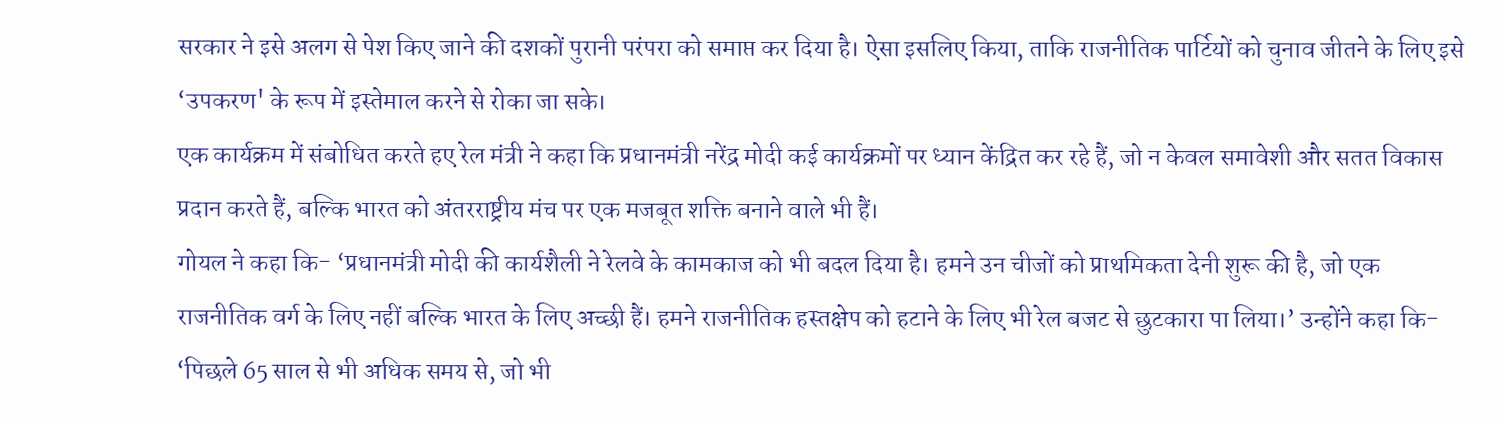सरकार ने इसे अलग से पेश किए जाने की दशकों पुरानी परंपरा को समाप्त कर दिया है। ऐसा इसलिए किया, ताकि राजनीतिक पार्टियों को चुनाव जीतने के लिए इसे ‘उपकरण' के रूप में इस्तेमाल करने से रोका जा सके।
एक कार्यक्रम में संबोधित करते हए रेल मंत्री ने कहा कि प्रधानमंत्री नरेंद्र मोदी कई कार्यक्रमों पर ध्यान केंद्रित कर रहे हैं, जो न केवल समावेशी और सतत विकास प्रदान करते हैं, बल्कि भारत को अंतरराष्ट्रीय मंच पर एक मजबूत शक्ति बनाने वाले भी हैं।
गोयल ने कहा कि- ‘प्रधानमंत्री मोदी की कार्यशैली ने रेलवे के कामकाज को भी बदल दिया है। हमने उन चीजों को प्राथमिकता देनी शुरू की है, जो एक राजनीतिक वर्ग के लिए नहीं बल्कि भारत के लिए अच्छी हैं। हमने राजनीतिक हस्तक्षेप को हटाने के लिए भी रेल बजट से छुटकारा पा लिया।’ उन्होंने कहा कि- ‘पिछले 65 साल से भी अधिक समय से, जो भी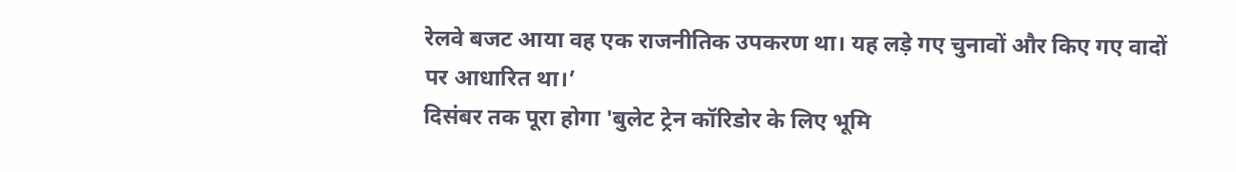रेलवे बजट आया वह एक राजनीतिक उपकरण था। यह लड़े गए चुनावों और किए गए वादों पर आधारित था।’
दिसंबर तक पूरा होगा 'बुलेट ट्रेन कॉरिडोर के लिए भूमि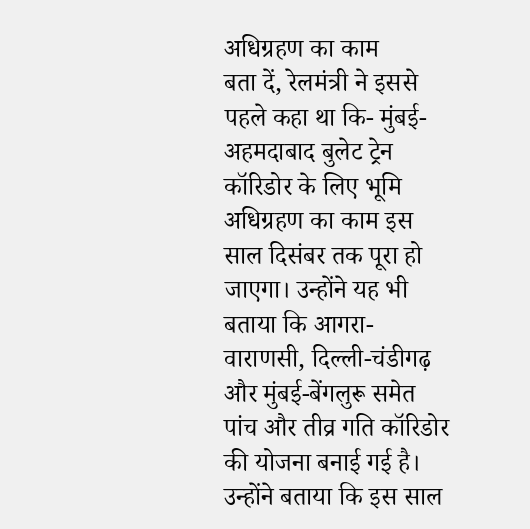अधिग्रहण का काम
बता दें, रेलमंत्री ने इससे पहले कहा था कि- मुंबई-अहमदाबाद बुलेट ट्रेन कॉरिडोर के लिए भूमि अधिग्रहण का काम इस साल दिसंबर तक पूरा हो जाएगा। उन्होंने यह भी बताया कि आगरा-वाराणसी, दिल्ली-चंडीगढ़ और मुंबई-बेंगलुरू समेत पांच और तीव्र गति कॉरिडोर की योजना बनाई गई है। उन्होंने बताया कि इस साल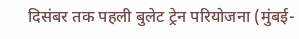दिसंबर तक पहली बुलेट ट्रेन परियोजना (मुंबई-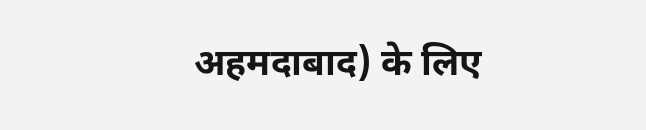अहमदाबाद) के लिए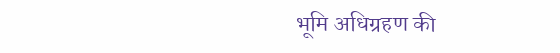भूमि अधिग्रहण की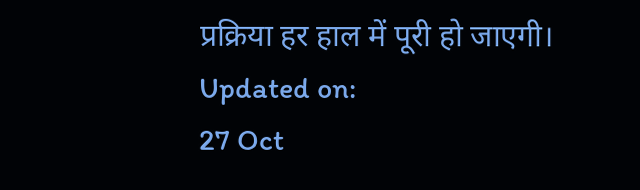प्रक्रिया हर हाल में पूरी हो जाएगी।
Updated on:
27 Oct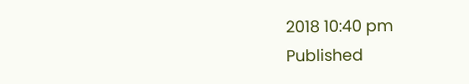2018 10:40 pm
Published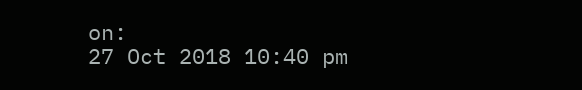on:
27 Oct 2018 10:40 pm